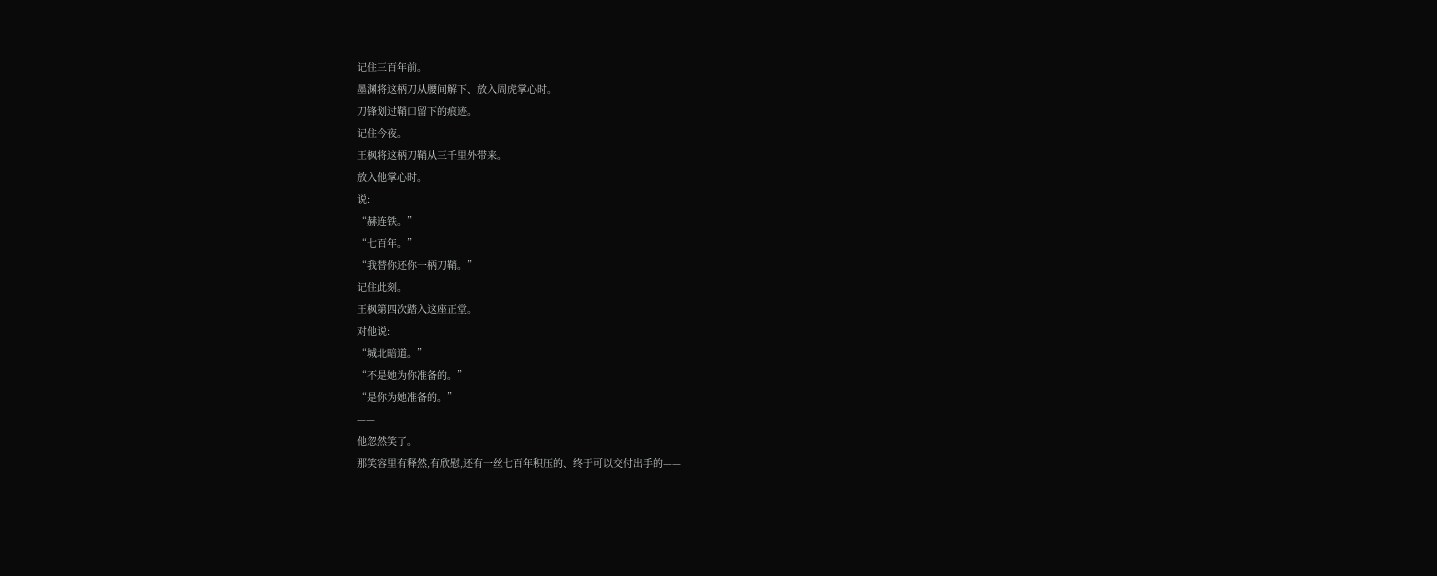记住三百年前。
墨渊将这柄刀从腰间解下、放入周虎掌心时。
刀锋划过鞘口留下的痕迹。
记住今夜。
王枫将这柄刀鞘从三千里外带来。
放入他掌心时。
说:
“赫连铁。”
“七百年。”
“我替你还你一柄刀鞘。”
记住此刻。
王枫第四次踏入这座正堂。
对他说:
“城北暗道。”
“不是她为你准备的。”
“是你为她准备的。”
——
他忽然笑了。
那笑容里有释然,有欣慰,还有一丝七百年积压的、终于可以交付出手的——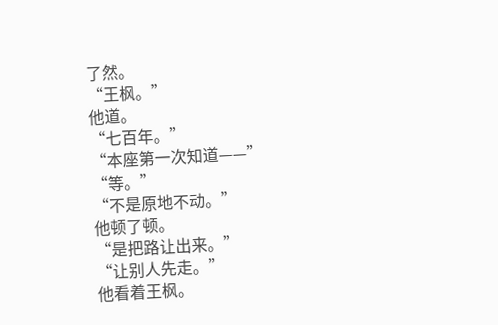了然。
“王枫。”
他道。
“七百年。”
“本座第一次知道——”
“等。”
“不是原地不动。”
他顿了顿。
“是把路让出来。”
“让别人先走。”
他看着王枫。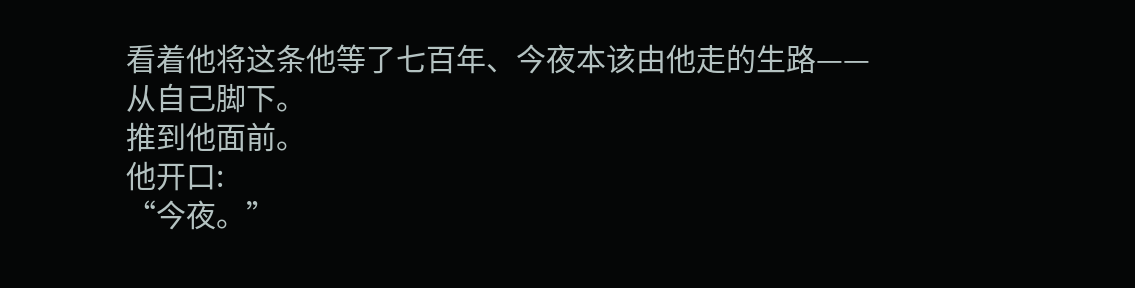看着他将这条他等了七百年、今夜本该由他走的生路——
从自己脚下。
推到他面前。
他开口:
“今夜。”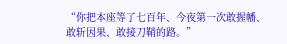“你把本座等了七百年、今夜第一次敢握幡、敢斩因果、敢接刀鞘的路。”